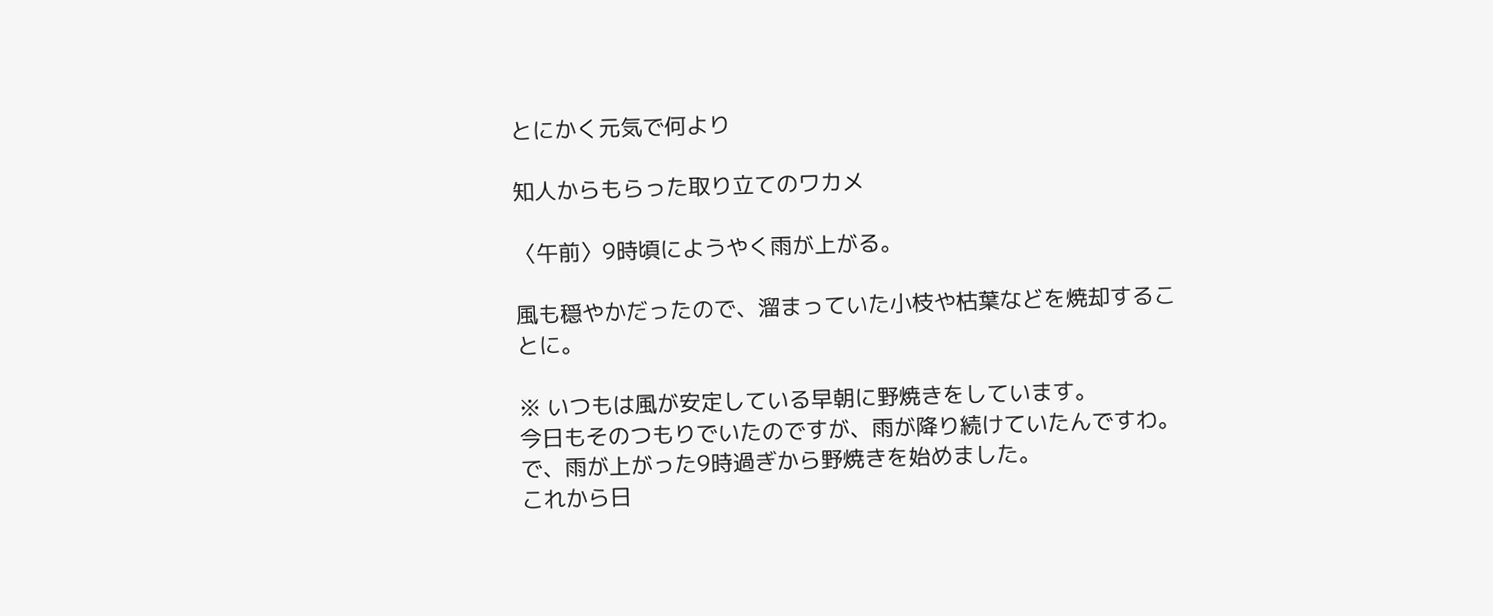とにかく元気で何より

知人からもらった取り立てのワカメ

〈午前〉9時頃にようやく雨が上がる。

風も穏やかだったので、溜まっていた小枝や枯葉などを焼却することに。

※ いつもは風が安定している早朝に野焼きをしています。
今日もそのつもりでいたのですが、雨が降り続けていたんですわ。
で、雨が上がった9時過ぎから野焼きを始めました。
これから日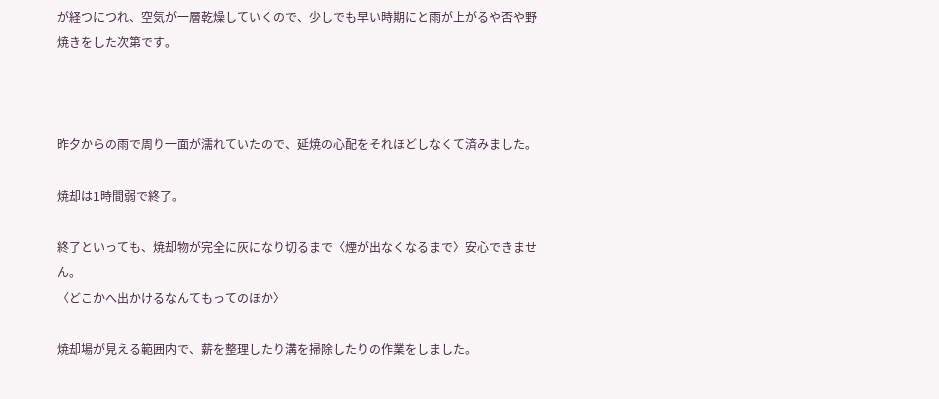が経つにつれ、空気が一層乾燥していくので、少しでも早い時期にと雨が上がるや否や野焼きをした次第です。



昨夕からの雨で周り一面が濡れていたので、延焼の心配をそれほどしなくて済みました。

焼却は1時間弱で終了。

終了といっても、焼却物が完全に灰になり切るまで〈煙が出なくなるまで〉安心できません。
〈どこかへ出かけるなんてもってのほか〉

焼却場が見える範囲内で、薪を整理したり溝を掃除したりの作業をしました。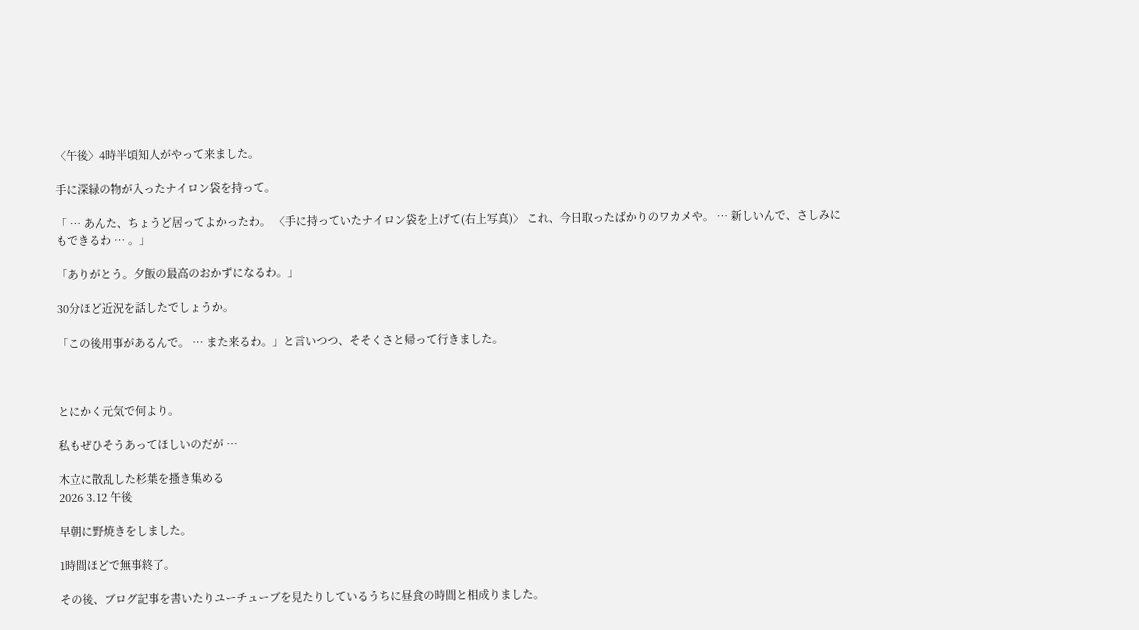〈午後〉4時半頃知人がやって来ました。

手に深緑の物が入ったナイロン袋を持って。

「 … あんた、ちょうど居ってよかったわ。 〈手に持っていたナイロン袋を上げて(右上写真)〉 これ、今日取ったばかりのワカメや。 … 新しいんで、さしみにもできるわ … 。」

「ありがとう。夕飯の最高のおかずになるわ。」

30分ほど近況を話したでしょうか。

「この後用事があるんで。 … また来るわ。」と言いつつ、そそくさと帰って行きました。



とにかく元気で何より。

私もぜひそうあってほしいのだが …

木立に散乱した杉葉を搔き集める
2026 3.12 午後

早朝に野焼きをしました。

1時間ほどで無事終了。

その後、ブログ記事を書いたりユーチューブを見たりしているうちに昼食の時間と相成りました。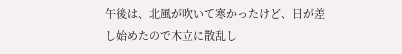午後は、北風が吹いて寒かったけど、日が差し始めたので木立に散乱し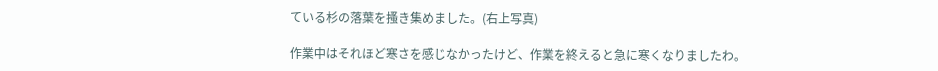ている杉の落葉を搔き集めました。(右上写真)

作業中はそれほど寒さを感じなかったけど、作業を終えると急に寒くなりましたわ。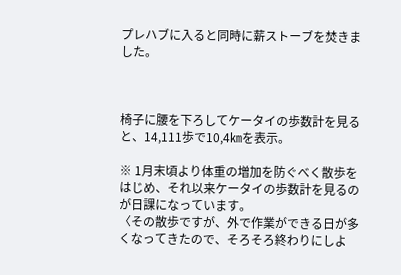プレハブに入ると同時に薪ストーブを焚きました。



椅子に腰を下ろしてケータイの歩数計を見ると、14,111歩で10,4㎞を表示。

※ 1月末頃より体重の増加を防ぐべく散歩をはじめ、それ以来ケータイの歩数計を見るのが日課になっています。
〈その散歩ですが、外で作業ができる日が多くなってきたので、そろそろ終わりにしよ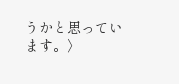うかと思っています。〉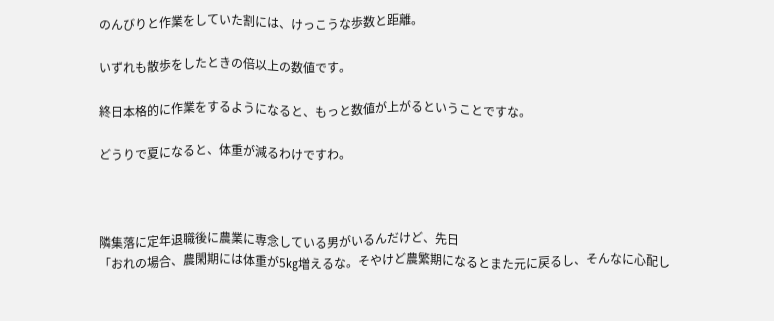のんびりと作業をしていた割には、けっこうな歩数と距離。

いずれも散歩をしたときの倍以上の数値です。

終日本格的に作業をするようになると、もっと数値が上がるということですな。

どうりで夏になると、体重が減るわけですわ。



隣集落に定年退職後に農業に専念している男がいるんだけど、先日
「おれの場合、農閑期には体重が5㎏増えるな。そやけど農繁期になるとまた元に戻るし、そんなに心配し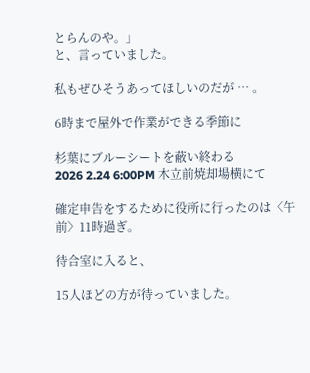とらんのや。」
と、言っていました。

私もぜひそうあってほしいのだが … 。

6時まで屋外で作業ができる季節に

杉葉にブルーシートを蔽い終わる
2026 2.24 6:00PM 木立前焼却場横にて

確定申告をするために役所に行ったのは〈午前〉11時過ぎ。

待合室に入ると、

15人ほどの方が待っていました。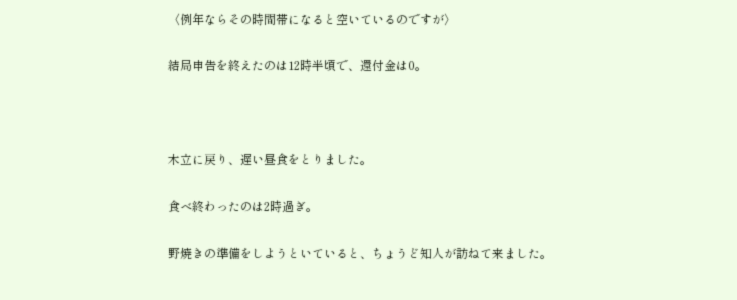〈例年ならその時間帯になると空いているのですが〉

結局申告を終えたのは12時半頃で、還付金は0。



木立に戻り、遅い昼食をとりました。

食べ終わったのは2時過ぎ。

野焼きの準備をしようといていると、ちょうど知人が訪ねて来ました。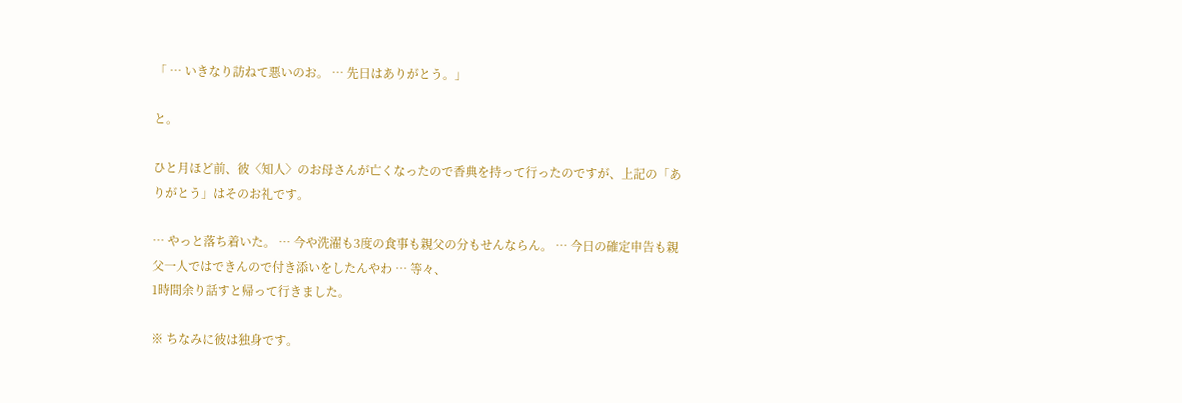「 … いきなり訪ねて悪いのお。 … 先日はありがとう。」

と。

ひと月ほど前、彼〈知人〉のお母さんが亡くなったので香典を持って行ったのですが、上記の「ありがとう」はそのお礼です。

… やっと落ち着いた。 … 今や洗濯も3度の食事も親父の分もせんならん。 … 今日の確定申告も親父一人ではできんので付き添いをしたんやわ … 等々、
1時間余り話すと帰って行きました。

※ ちなみに彼は独身です。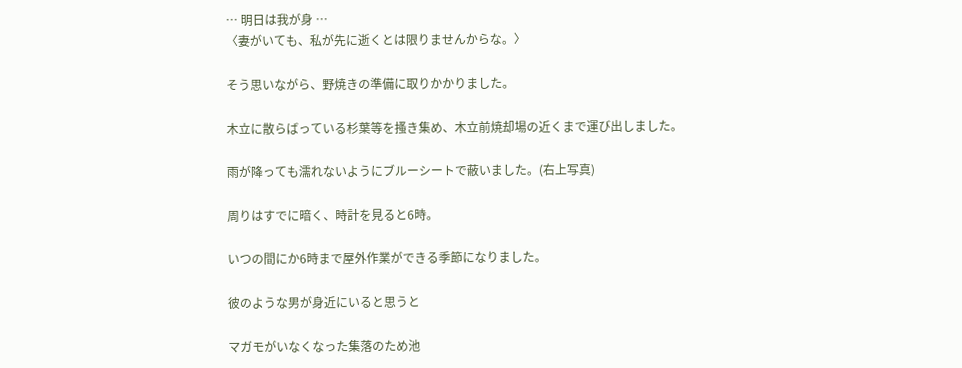… 明日は我が身 …
〈妻がいても、私が先に逝くとは限りませんからな。〉

そう思いながら、野焼きの準備に取りかかりました。

木立に散らばっている杉葉等を搔き集め、木立前焼却場の近くまで運び出しました。

雨が降っても濡れないようにブルーシートで蔽いました。(右上写真)

周りはすでに暗く、時計を見ると6時。

いつの間にか6時まで屋外作業ができる季節になりました。

彼のような男が身近にいると思うと

マガモがいなくなった集落のため池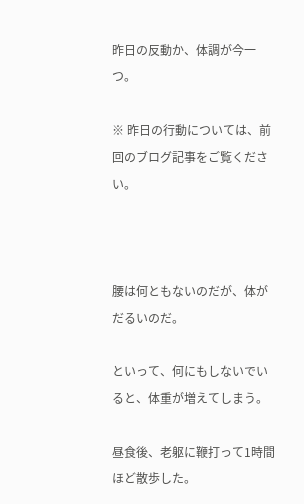昨日の反動か、体調が今一つ。

※ 昨日の行動については、前回のブログ記事をご覧ください。



腰は何ともないのだが、体がだるいのだ。

といって、何にもしないでいると、体重が増えてしまう。

昼食後、老躯に鞭打って1時間ほど散歩した。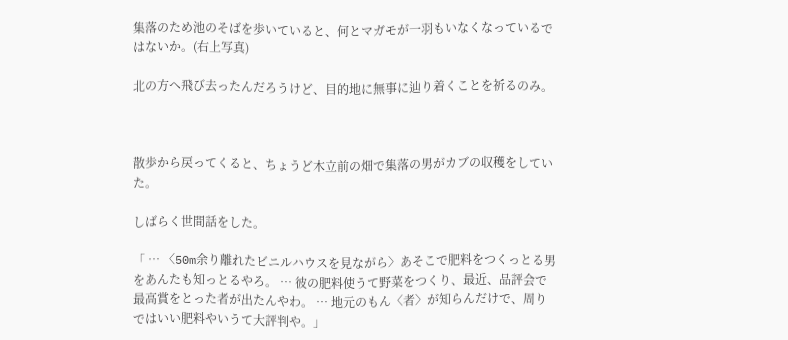集落のため池のそばを歩いていると、何とマガモが一羽もいなくなっているではないか。(右上写真)

北の方へ飛び去ったんだろうけど、目的地に無事に辿り着くことを祈るのみ。



散歩から戻ってくると、ちょうど木立前の畑で集落の男がカブの収穫をしていた。

しばらく世間話をした。

「 … 〈50m余り離れたビニルハウスを見ながら〉あそこで肥料をつくっとる男をあんたも知っとるやろ。 … 彼の肥料使うて野菜をつくり、最近、品評会で最高賞をとった者が出たんやわ。 … 地元のもん〈者〉が知らんだけで、周りではいい肥料やいうて大評判や。」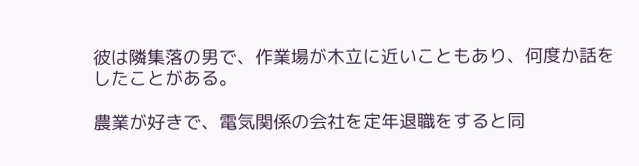彼は隣集落の男で、作業場が木立に近いこともあり、何度か話をしたことがある。

農業が好きで、電気関係の会社を定年退職をすると同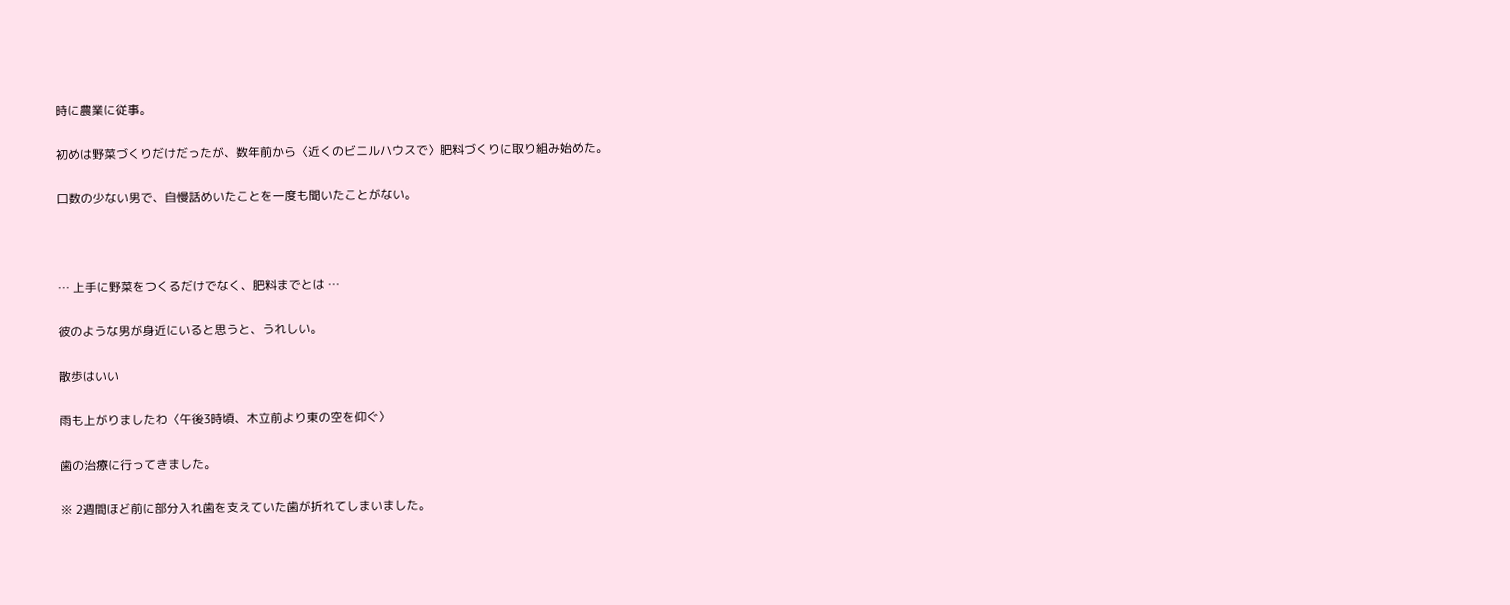時に農業に従事。

初めは野菜づくりだけだったが、数年前から〈近くのビニルハウスで〉肥料づくりに取り組み始めた。

口数の少ない男で、自慢話めいたことを一度も聞いたことがない。



… 上手に野菜をつくるだけでなく、肥料までとは …

彼のような男が身近にいると思うと、うれしい。

散歩はいい

雨も上がりましたわ〈午後3時頃、木立前より東の空を仰ぐ〉

歯の治療に行ってきました。

※ 2週間ほど前に部分入れ歯を支えていた歯が折れてしまいました。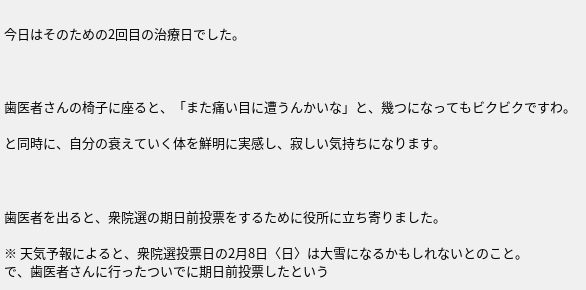今日はそのための2回目の治療日でした。



歯医者さんの椅子に座ると、「また痛い目に遭うんかいな」と、幾つになってもビクビクですわ。

と同時に、自分の衰えていく体を鮮明に実感し、寂しい気持ちになります。



歯医者を出ると、衆院選の期日前投票をするために役所に立ち寄りました。

※ 天気予報によると、衆院選投票日の2月8日〈日〉は大雪になるかもしれないとのこと。
で、歯医者さんに行ったついでに期日前投票したという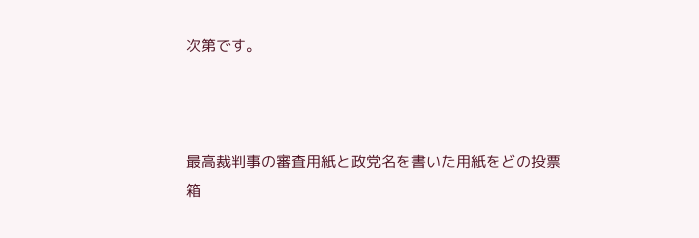次第です。



最高裁判事の審査用紙と政党名を書いた用紙をどの投票箱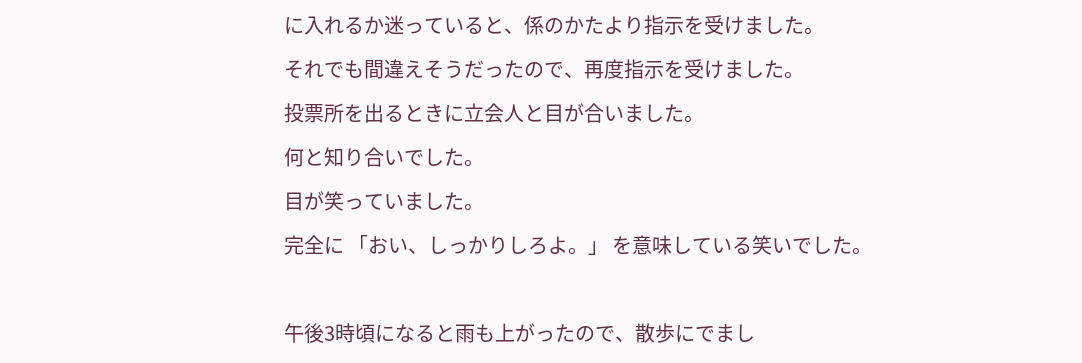に入れるか迷っていると、係のかたより指示を受けました。

それでも間違えそうだったので、再度指示を受けました。

投票所を出るときに立会人と目が合いました。

何と知り合いでした。

目が笑っていました。

完全に 「おい、しっかりしろよ。」 を意味している笑いでした。



午後3時頃になると雨も上がったので、散歩にでまし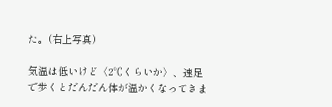た。(右上写真)

気温は低いけど〈2℃くらいか〉、速足で歩くとだんだん体が温かくなってきま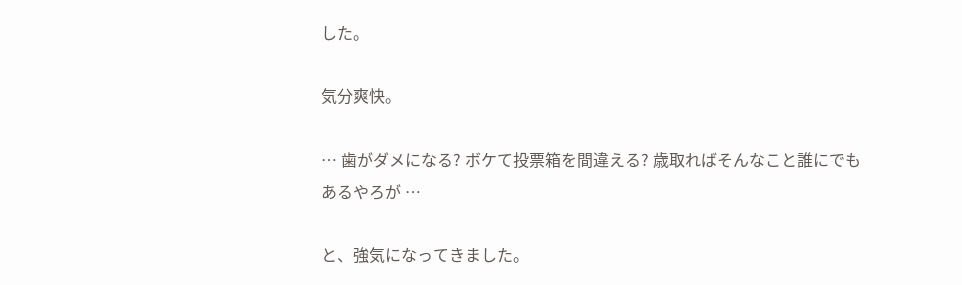した。

気分爽快。

… 歯がダメになる? ボケて投票箱を間違える? 歳取ればそんなこと誰にでもあるやろが …

と、強気になってきました。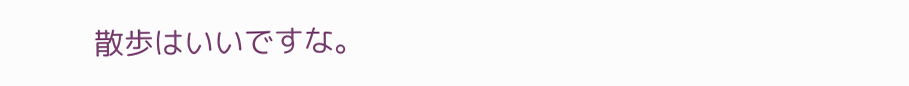散歩はいいですな。